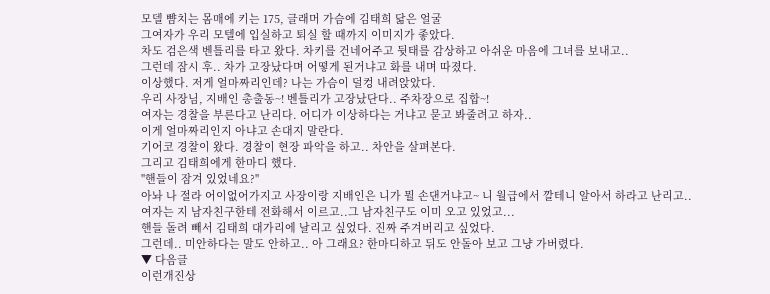모델 뺨치는 몸매에 키는 175, 글래머 가슴에 김태희 닮은 얼굴
그여자가 우리 모텔에 입실하고 퇴실 할 때까지 이미지가 좋았다.
차도 검은색 벤틀리를 타고 왔다. 차키를 건네어주고 뒷태를 감상하고 아쉬운 마음에 그녀를 보내고..
그런데 잠시 후.. 차가 고장났다며 어떻게 된거냐고 화를 내며 따졌다.
이상했다. 저게 얼마짜리인데? 나는 가슴이 덜컹 내려앉았다.
우리 사장님, 지배인 총출동~! 벤틀리가 고장났단다.. 주차장으로 집합~!
여자는 경찰을 부른다고 난리다. 어디가 이상하다는 거냐고 묻고 봐줄려고 하자..
이게 얼마짜리인지 아냐고 손대지 말란다.
기어코 경찰이 왔다. 경찰이 현장 파악을 하고.. 차안을 살펴본다.
그리고 김태희에게 한마디 했다.
"핸들이 잠겨 있었네요?"
아놔 나 절라 어이없어가지고 사장이랑 지배인은 니가 뭘 손댄거냐고~ 니 월급에서 깔테니 알아서 하라고 난리고.. 여자는 지 남자친구한테 전화해서 이르고..그 남자친구도 이미 오고 있었고...
핸들 돌려 빼서 김태희 대가리에 날리고 싶었다. 진짜 주겨버리고 싶었다.
그런데.. 미안하다는 말도 안하고.. 아 그래요? 한마디하고 뒤도 안돌아 보고 그냥 가버렸다.
▼ 다음글
이런개진상